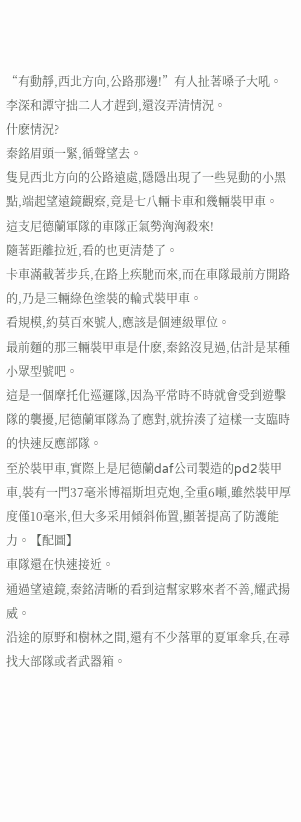“有動靜,西北方向,公路那邊!”有人扯著嗓子大吼。
李深和譚守拙二人才趕到,還沒弄清情況。
什麽情況?
秦銘眉頭一緊,循聲望去。
隻見西北方向的公路遠處,隱隱出現了一些晃動的小黑點,端起望遠鏡觀察,竟是七八輛卡車和幾輛裝甲車。
這支尼德蘭軍隊的車隊正氣勢洶洶殺來!
隨著距離拉近,看的也更清楚了。
卡車滿載著步兵,在路上疾馳而來,而在車隊最前方開路的,乃是三輛綠色塗裝的輪式裝甲車。
看規模,約莫百來號人,應該是個連級單位。
最前麵的那三輛裝甲車是什麽,秦銘沒見過,估計是某種小眾型號吧。
這是一個摩托化巡邏隊,因為平常時不時就會受到遊擊隊的襲擾,尼德蘭軍隊為了應對,就拚湊了這樣一支臨時的快速反應部隊。
至於裝甲車,實際上是尼德蘭daf公司製造的pd2裝甲車,裝有一門37毫米博福斯坦克炮,全重6噸,雖然裝甲厚度僅10毫米,但大多采用傾斜佈置,顯著提高了防護能力。【配圖】
車隊還在快速接近。
通過望遠鏡,秦銘清晰的看到這幫家夥來者不善,耀武揚威。
沿途的原野和樹林之間,還有不少落單的夏軍傘兵,在尋找大部隊或者武器箱。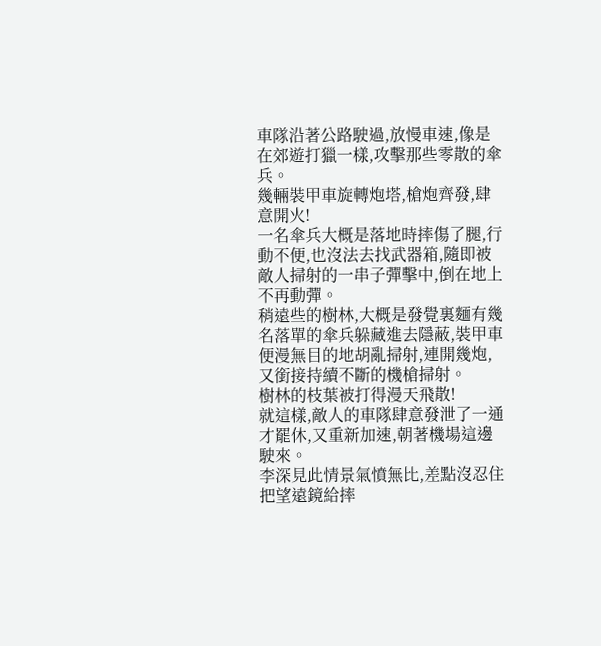車隊沿著公路駛過,放慢車速,像是在郊遊打獵一樣,攻擊那些零散的傘兵。
幾輛裝甲車旋轉炮塔,槍炮齊發,肆意開火!
一名傘兵大概是落地時摔傷了腿,行動不便,也沒法去找武器箱,隨即被敵人掃射的一串子彈擊中,倒在地上不再動彈。
稍遠些的樹林,大概是發覺裏麵有幾名落單的傘兵躲藏進去隱蔽,裝甲車便漫無目的地胡亂掃射,連開幾炮,又銜接持續不斷的機槍掃射。
樹林的枝葉被打得漫天飛散!
就這樣,敵人的車隊肆意發泄了一通才罷休,又重新加速,朝著機場這邊駛來。
李深見此情景氣憤無比,差點沒忍住把望遠鏡給摔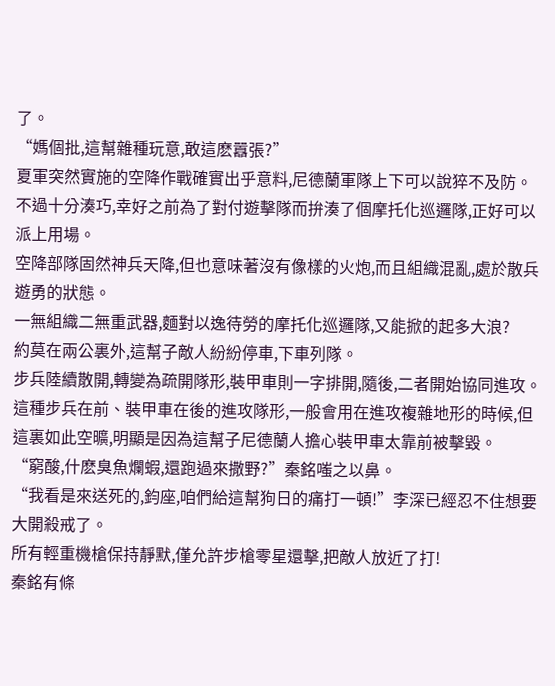了。
“媽個批,這幫雜種玩意,敢這麽囂張?”
夏軍突然實施的空降作戰確實出乎意料,尼德蘭軍隊上下可以說猝不及防。
不過十分湊巧,幸好之前為了對付遊擊隊而拚湊了個摩托化巡邏隊,正好可以派上用場。
空降部隊固然神兵天降,但也意味著沒有像樣的火炮,而且組織混亂,處於散兵遊勇的狀態。
一無組織二無重武器,麵對以逸待勞的摩托化巡邏隊,又能掀的起多大浪?
約莫在兩公裏外,這幫子敵人紛紛停車,下車列隊。
步兵陸續散開,轉變為疏開隊形,裝甲車則一字排開,隨後,二者開始協同進攻。
這種步兵在前、裝甲車在後的進攻隊形,一般會用在進攻複雜地形的時候,但這裏如此空曠,明顯是因為這幫子尼德蘭人擔心裝甲車太靠前被擊毀。
“窮酸,什麽臭魚爛蝦,還跑過來撒野?”秦銘嗤之以鼻。
“我看是來送死的,鈞座,咱們給這幫狗日的痛打一頓!”李深已經忍不住想要大開殺戒了。
所有輕重機槍保持靜默,僅允許步槍零星還擊,把敵人放近了打!
秦銘有條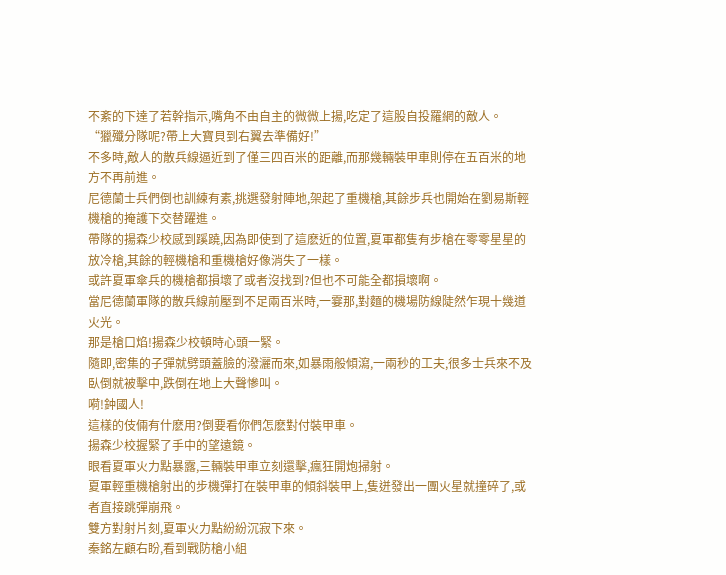不紊的下達了若幹指示,嘴角不由自主的微微上揚,吃定了這股自投羅網的敵人。
“獵殲分隊呢?帶上大寶貝到右翼去準備好!”
不多時,敵人的散兵線逼近到了僅三四百米的距離,而那幾輛裝甲車則停在五百米的地方不再前進。
尼德蘭士兵們倒也訓練有素,挑選發射陣地,架起了重機槍,其餘步兵也開始在劉易斯輕機槍的掩護下交替躍進。
帶隊的揚森少校感到蹊蹺,因為即使到了這麽近的位置,夏軍都隻有步槍在零零星星的放冷槍,其餘的輕機槍和重機槍好像消失了一樣。
或許夏軍傘兵的機槍都損壞了或者沒找到?但也不可能全都損壞啊。
當尼德蘭軍隊的散兵線前壓到不足兩百米時,一霎那,對麵的機場防線陡然乍現十幾道火光。
那是槍口焰!揚森少校頓時心頭一緊。
隨即,密集的子彈就劈頭蓋臉的潑灑而來,如暴雨般傾瀉,一兩秒的工夫,很多士兵來不及臥倒就被擊中,跌倒在地上大聲慘叫。
嗬!鈡國人!
這樣的伎倆有什麽用?倒要看你們怎麽對付裝甲車。
揚森少校握緊了手中的望遠鏡。
眼看夏軍火力點暴露,三輛裝甲車立刻還擊,瘋狂開炮掃射。
夏軍輕重機槍射出的步機彈打在裝甲車的傾斜裝甲上,隻迸發出一團火星就撞碎了,或者直接跳彈崩飛。
雙方對射片刻,夏軍火力點紛紛沉寂下來。
秦銘左顧右盼,看到戰防槍小組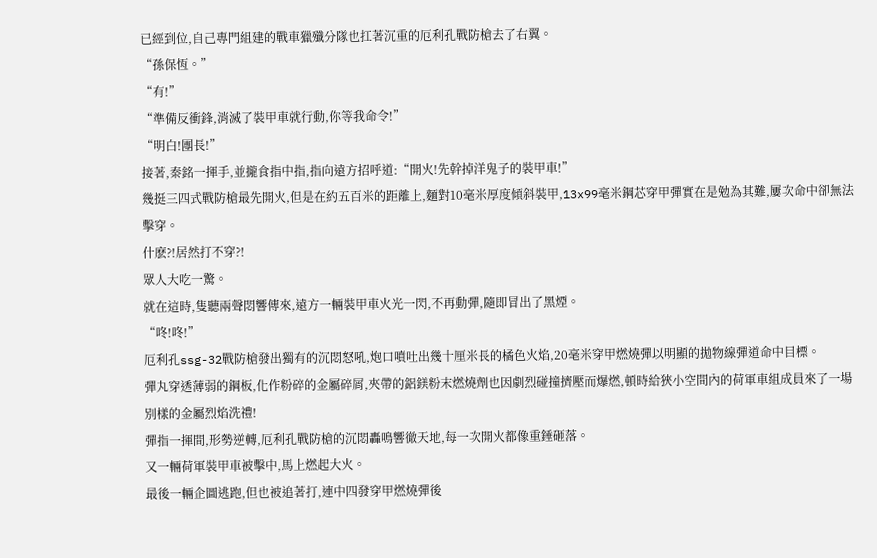已經到位,自己專門組建的戰車獵殲分隊也扛著沉重的厄利孔戰防槍去了右翼。
“孫保恆。”
“有!”
“準備反衝鋒,消滅了裝甲車就行動,你等我命令!”
“明白!團長!”
接著,秦銘一揮手,並攏食指中指,指向遠方招呼道:“開火!先幹掉洋鬼子的裝甲車!”
幾挺三四式戰防槍最先開火,但是在約五百米的距離上,麵對10毫米厚度傾斜裝甲,13x99毫米鋼芯穿甲彈實在是勉為其難,屢次命中卻無法擊穿。
什麽?!居然打不穿?!
眾人大吃一驚。
就在這時,隻聽兩聲悶響傳來,遠方一輛裝甲車火光一閃,不再動彈,隨即冒出了黑煙。
“咚!咚!”
厄利孔ssg-32戰防槍發出獨有的沉悶怒吼,炮口噴吐出幾十厘米長的橘色火焰,20毫米穿甲燃燒彈以明顯的拋物線彈道命中目標。
彈丸穿透薄弱的鋼板,化作粉碎的金屬碎屑,夾帶的鋁鎂粉末燃燒劑也因劇烈碰撞擠壓而爆燃,頓時給狹小空間內的荷軍車組成員來了一場別樣的金屬烈焰洗禮!
彈指一揮間,形勢逆轉,厄利孔戰防槍的沉悶轟鳴響徹天地,每一次開火都像重錘砸落。
又一輛荷軍裝甲車被擊中,馬上燃起大火。
最後一輛企圖逃跑,但也被追著打,連中四發穿甲燃燒彈後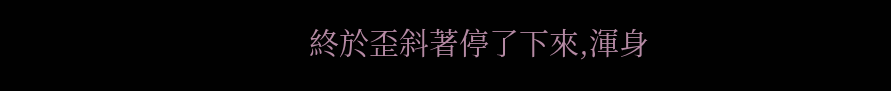終於歪斜著停了下來,渾身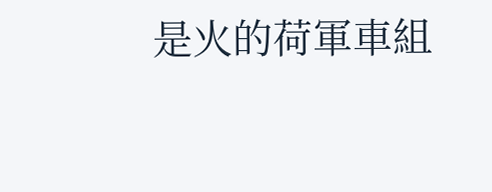是火的荷軍車組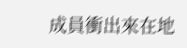成員衝出來在地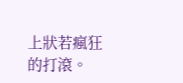上狀若瘋狂的打滾。